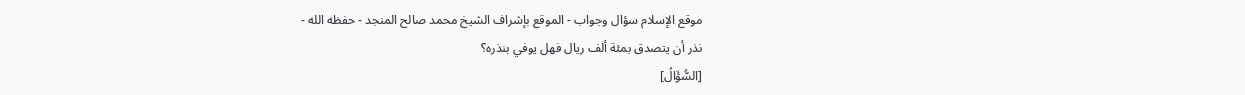موقع الإسلام سؤال وجواب - الموقع بإشراف الشيخ محمد صالح المنجد - حفظه الله -
نذر أن يتصدق بمئة ألف ريال فهل يوفي بنذره؟
[السُّؤَالُ]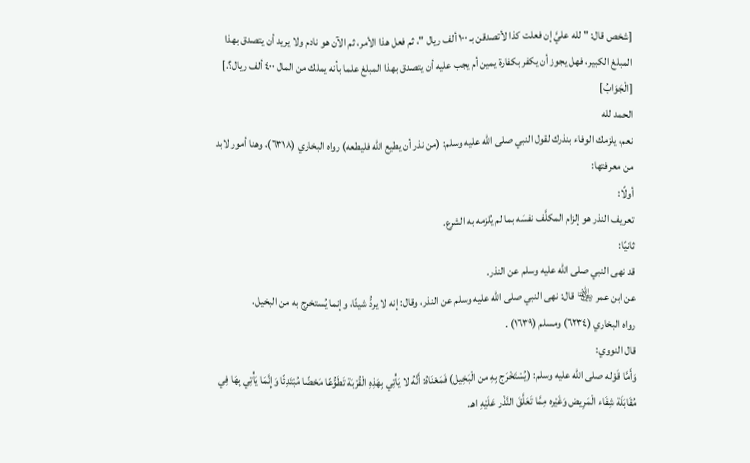[شخص قال: " لله عليَّ إن فعلت كذا لأتصدقن بـ ١٠٠ ألف ريال "، ثم فعل هذا الأمر، ثم الآن هو نادم ولا يريد أن يتصدق بهذا المبلغ الكبير، فهل يجوز أن يكفر بكفارة يمين أم يجب عليه أن يتصدق بهذا المبلغ علما بأنه يملك من المال ٤٠٠ ألف ريال؟.]
[الْجَوَابُ]
الحمد لله
نعم، يلزمك الوفاء بنذرك لقول النبي صلى الله عليه وسلم: (من نذر أن يطيع الله فليطعه) رواه البخاري (٦٣١٨)، وهنا أمور لابد من معرفتها:
أولًا:
تعريف النذر هو إلزام المكلَّف نفسَه بما لم يُلزمه به الشرع.
ثانيًا:
قد نهى النبي صلى الله عليه وسلم عن النذر.
عن ابن عمر ﵄ قال: نهى النبي صلى الله عليه وسلم عن النذر، وقال: إنه لا يردُّ شيئًا، وإنما يُستخرج به من البخيل.
رواه البخاري (٦٢٣٤) ومسلم (١٦٣٩) .
قال النووي:
وَأَمَّا قَوْله صلى الله عليه وسلم: (يُسْتَخْرَج بِهِ من الْبَخِيل) فَمَعْنَاهُ: أَنَّهُ لا يَأْتِي بِهَذِهِ الْقُرْبَة تَطَوُّعًا مَحْضًا مُبْتَدِئًا وَإِنَّمَا يَأْتِي بِهَا فِي مُقَابَلَة شِفَاء الْمَرِيض وَغَيْره مِمَّا تَعَلَّقَ النَّذْر عَلَيْهِ اهـ.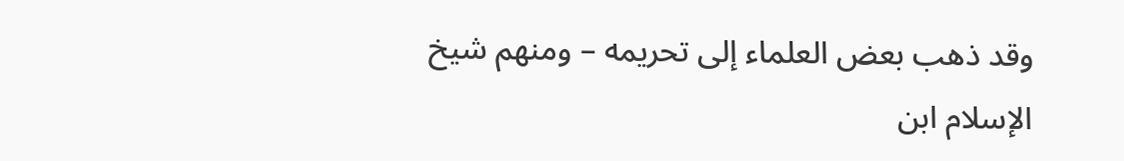وقد ذهب بعض العلماء إلى تحريمه – ومنهم شيخ الإسلام ابن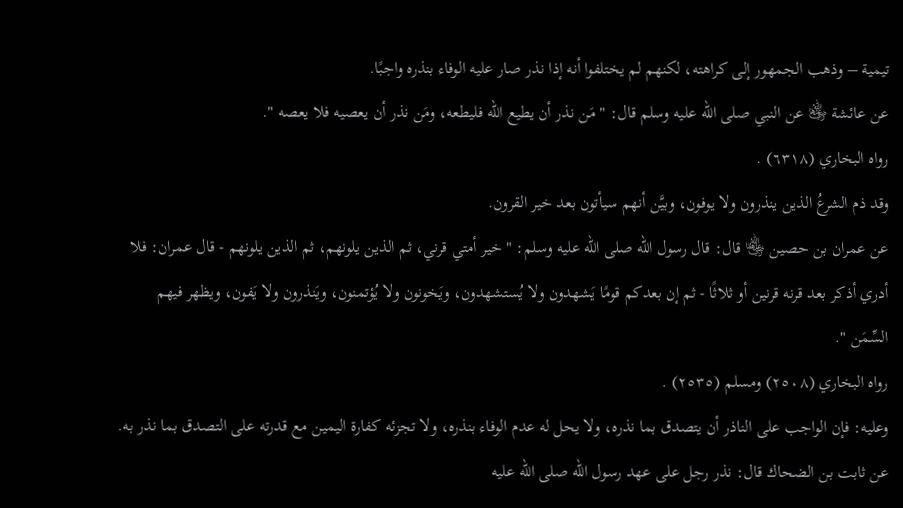تيمية – وذهب الجمهور إلى كراهته، لكنهم لم يختلفوا أنه إذا نذر صار عليه الوفاء بنذره واجبًا.
عن عائشة ﵂ عن النبي صلى الله عليه وسلم قال: " مَن نذر أن يطيع الله فليطعه، ومَن نذر أن يعصيه فلا يعصه ".
رواه البخاري (٦٣١٨) .
وقد ذم الشرعُ الذين ينذرون ولا يوفون، وبيَّن أنهم سيأتون بعد خير القرون.
عن عمران بن حصين ﵄ قال: قال رسول الله صلى الله عليه وسلم: " خير أمتي قرني، ثم الذين يلونهم، ثم الذين يلونهم - قال عمران: فلا أدري أذكر بعد قرنه قرنين أو ثلاثًا - ثم إن بعدكم قومًا يَشهدون ولا يُستشهدون، ويَخونون ولا يُؤتمنون، ويَنذرون ولا يَفون، ويظهر فيهم السِّمَن ".
رواه البخاري (٢٥٠٨) ومسلم (٢٥٣٥) .
وعليه: فإن الواجب على الناذر أن يتصدق بما نذره، ولا يحل له عدم الوفاء بنذره، ولا تجزئه كفارة اليمين مع قدرته على التصدق بما نذر به.
عن ثابت بن الضحاك قال: نذر رجل على عهد رسول الله صلى الله عليه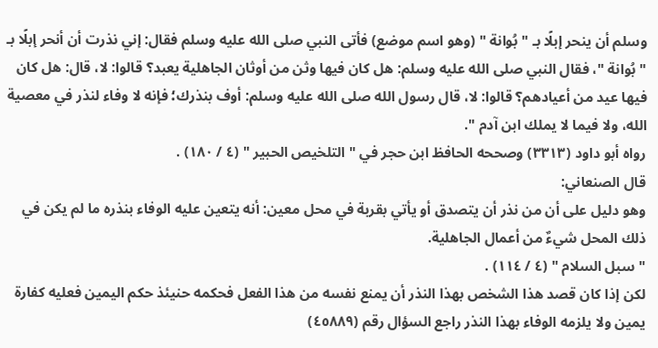وسلم أن ينحر إبلًا بـ " بُوانة " (وهو اسم موضع) فأتى النبي صلى الله عليه وسلم فقال: إني نذرت أن أنحر إبلًا بـ " بُوانة "، فقال النبي صلى الله عليه وسلم: هل كان فيها وثن من أوثان الجاهلية يعبد؟ قالوا: لا، قال: هل كان فيها عيد من أعيادهم؟ قالوا: لا، قال رسول الله صلى الله عليه وسلم: أوف بنذرك؛ فإنه لا وفاء لنذر في معصية الله، ولا فيما لا يملك ابن آدم ".
رواه أبو داود (٣٣١٣) وصححه الحافظ ابن حجر في " التلخيص الحبير " (٤ / ١٨٠) .
قال الصنعاني:
وهو دليل على أن من نذر أن يتصدق أو يأتي بقربة في محل معين: أنه يتعين عليه الوفاء بنذره ما لم يكن في ذلك المحل شيءٌ من أعمال الجاهلية.
" سبل السلام " (٤ / ١١٤) .
لكن إذا كان قصد هذا الشخص بهذا النذر أن يمنع نفسه من هذا الفعل فحكمه حنيئذ حكم اليمين فعليه كفارة يمين ولا يلزمه الوفاء بهذا النذر راجع السؤال رقم (٤٥٨٨٩)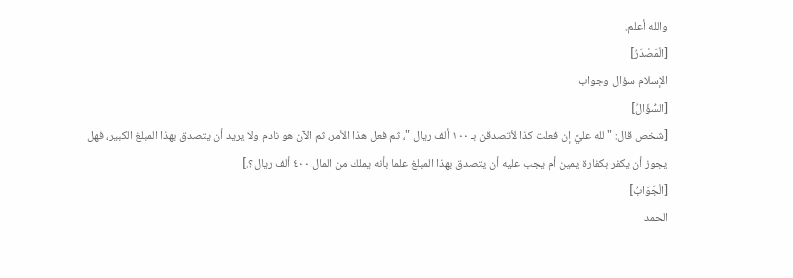والله أعلم.
[الْمَصْدَرُ]
الإسلام سؤال وجواب
[السُّؤَالُ]
[شخص قال: " لله عليَّ إن فعلت كذا لأتصدقن بـ ١٠٠ ألف ريال "، ثم فعل هذا الأمر، ثم الآن هو نادم ولا يريد أن يتصدق بهذا المبلغ الكبير، فهل يجوز أن يكفر بكفارة يمين أم يجب عليه أن يتصدق بهذا المبلغ علما بأنه يملك من المال ٤٠٠ ألف ريال؟.]
[الْجَوَابُ]
الحمد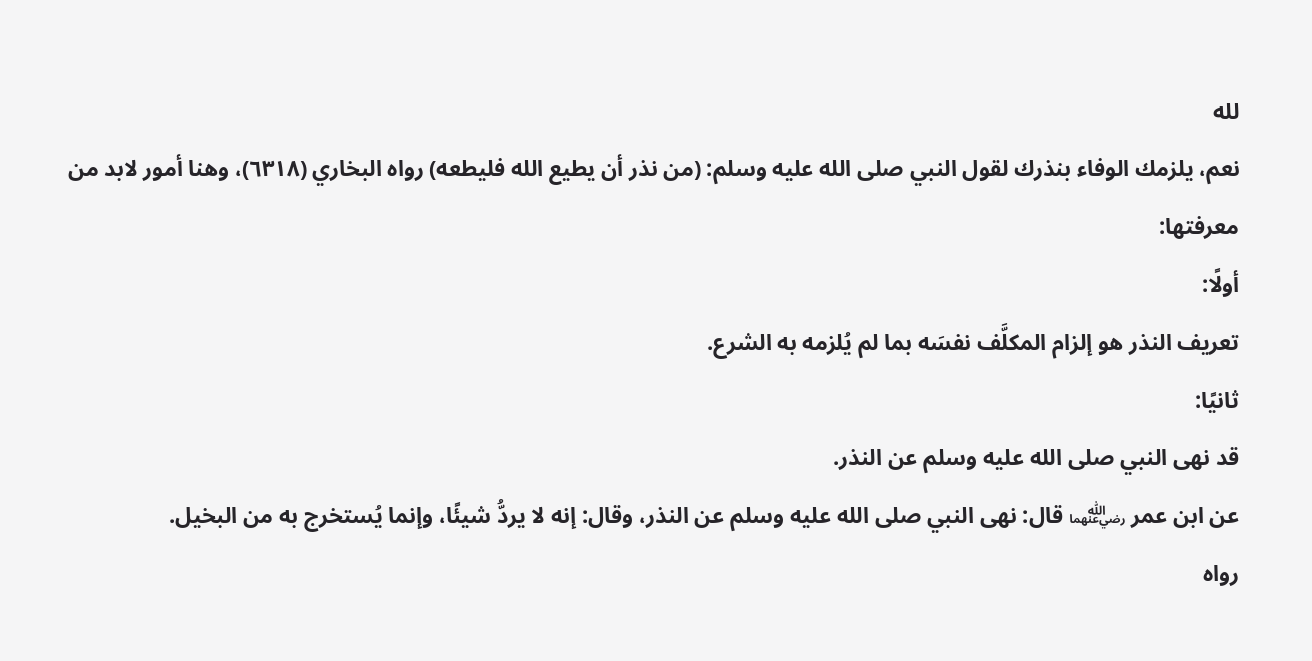لله
نعم، يلزمك الوفاء بنذرك لقول النبي صلى الله عليه وسلم: (من نذر أن يطيع الله فليطعه) رواه البخاري (٦٣١٨)، وهنا أمور لابد من معرفتها:
أولًا:
تعريف النذر هو إلزام المكلَّف نفسَه بما لم يُلزمه به الشرع.
ثانيًا:
قد نهى النبي صلى الله عليه وسلم عن النذر.
عن ابن عمر ﵄ قال: نهى النبي صلى الله عليه وسلم عن النذر، وقال: إنه لا يردُّ شيئًا، وإنما يُستخرج به من البخيل.
رواه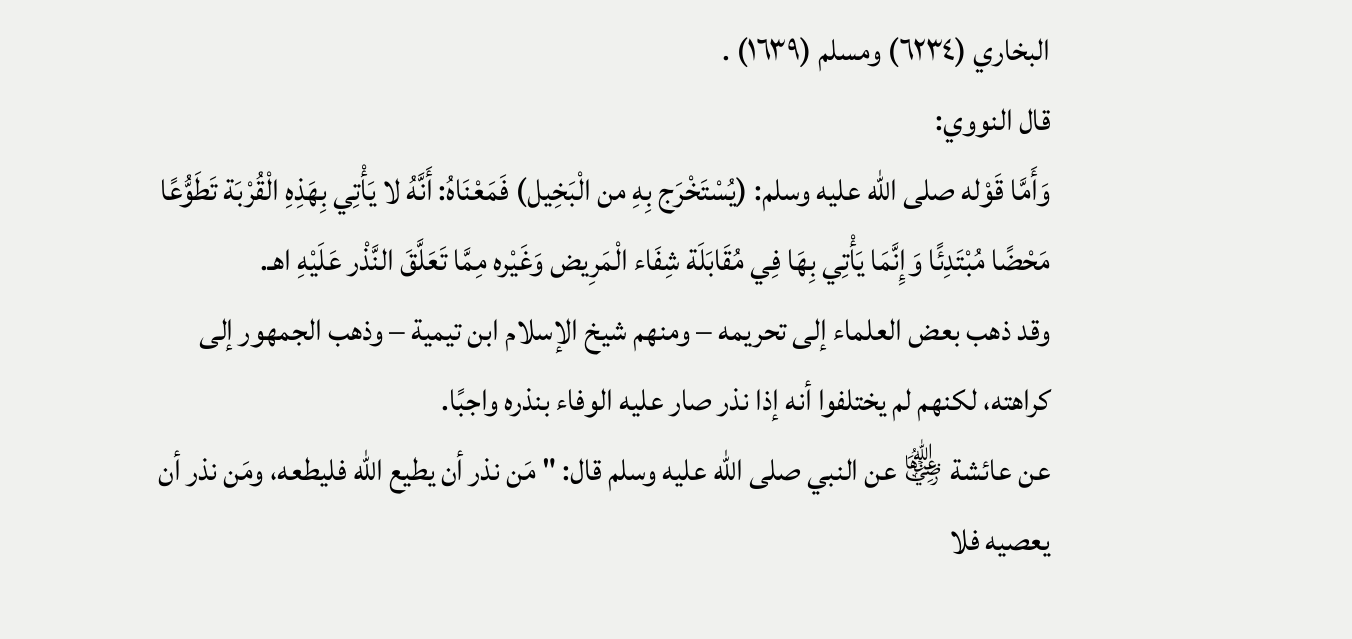البخاري (٦٢٣٤) ومسلم (١٦٣٩) .
قال النووي:
وَأَمَّا قَوْله صلى الله عليه وسلم: (يُسْتَخْرَج بِهِ من الْبَخِيل) فَمَعْنَاهُ: أَنَّهُ لا يَأْتِي بِهَذِهِ الْقُرْبَة تَطَوُّعًا مَحْضًا مُبْتَدِئًا وَإِنَّمَا يَأْتِي بِهَا فِي مُقَابَلَة شِفَاء الْمَرِيض وَغَيْره مِمَّا تَعَلَّقَ النَّذْر عَلَيْهِ اهـ.
وقد ذهب بعض العلماء إلى تحريمه – ومنهم شيخ الإسلام ابن تيمية – وذهب الجمهور إلى كراهته، لكنهم لم يختلفوا أنه إذا نذر صار عليه الوفاء بنذره واجبًا.
عن عائشة ﵂ عن النبي صلى الله عليه وسلم قال: " مَن نذر أن يطيع الله فليطعه، ومَن نذر أن يعصيه فلا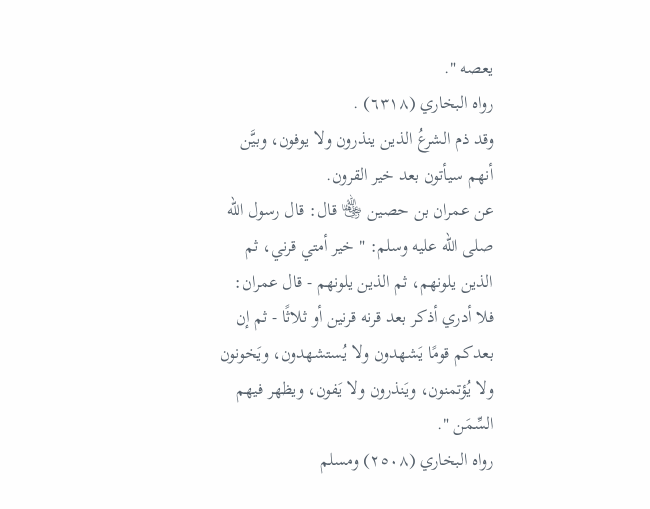يعصه ".
رواه البخاري (٦٣١٨) .
وقد ذم الشرعُ الذين ينذرون ولا يوفون، وبيَّن أنهم سيأتون بعد خير القرون.
عن عمران بن حصين ﵄ قال: قال رسول الله صلى الله عليه وسلم: " خير أمتي قرني، ثم الذين يلونهم، ثم الذين يلونهم - قال عمران: فلا أدري أذكر بعد قرنه قرنين أو ثلاثًا - ثم إن بعدكم قومًا يَشهدون ولا يُستشهدون، ويَخونون ولا يُؤتمنون، ويَنذرون ولا يَفون، ويظهر فيهم السِّمَن ".
رواه البخاري (٢٥٠٨) ومسلم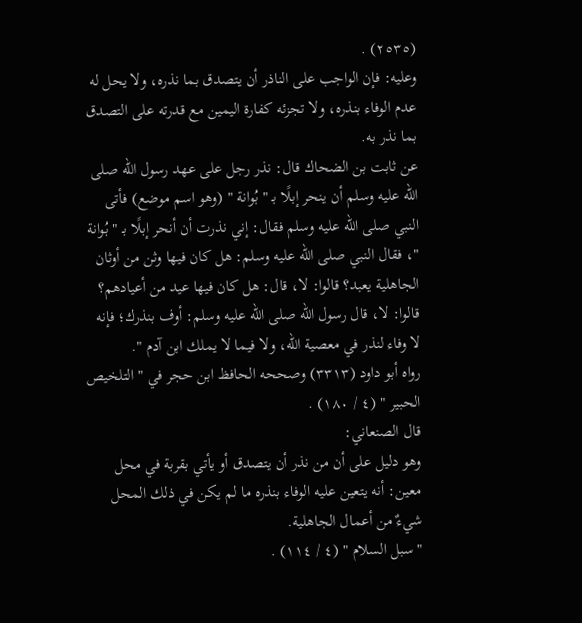(٢٥٣٥) .
وعليه: فإن الواجب على الناذر أن يتصدق بما نذره، ولا يحل له عدم الوفاء بنذره، ولا تجزئه كفارة اليمين مع قدرته على التصدق بما نذر به.
عن ثابت بن الضحاك قال: نذر رجل على عهد رسول الله صلى الله عليه وسلم أن ينحر إبلًا بـ " بُوانة " (وهو اسم موضع) فأتى النبي صلى الله عليه وسلم فقال: إني نذرت أن أنحر إبلًا بـ " بُوانة "، فقال النبي صلى الله عليه وسلم: هل كان فيها وثن من أوثان الجاهلية يعبد؟ قالوا: لا، قال: هل كان فيها عيد من أعيادهم؟ قالوا: لا، قال رسول الله صلى الله عليه وسلم: أوف بنذرك؛ فإنه لا وفاء لنذر في معصية الله، ولا فيما لا يملك ابن آدم ".
رواه أبو داود (٣٣١٣) وصححه الحافظ ابن حجر في " التلخيص الحبير " (٤ / ١٨٠) .
قال الصنعاني:
وهو دليل على أن من نذر أن يتصدق أو يأتي بقربة في محل معين: أنه يتعين عليه الوفاء بنذره ما لم يكن في ذلك المحل شيءٌ من أعمال الجاهلية.
" سبل السلام " (٤ / ١١٤) .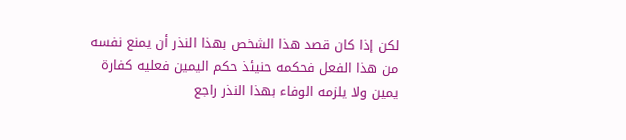لكن إذا كان قصد هذا الشخص بهذا النذر أن يمنع نفسه من هذا الفعل فحكمه حنيئذ حكم اليمين فعليه كفارة يمين ولا يلزمه الوفاء بهذا النذر راجع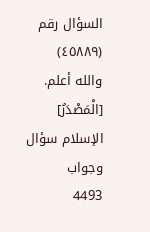السؤال رقم (٤٥٨٨٩)
والله أعلم.
[الْمَصْدَرُ]
الإسلام سؤال وجواب
4493